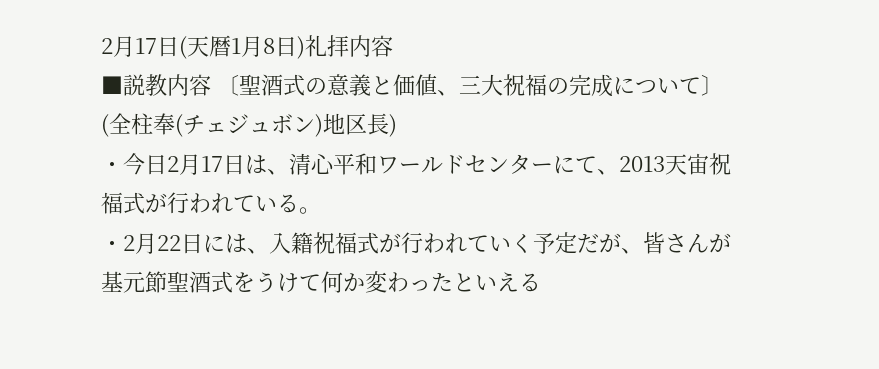2月17日(天暦1月8日)礼拝内容
■説教内容 〔聖酒式の意義と価値、三大祝福の完成について〕
(全柱奉(チェジュボン)地区長)
・今日2月17日は、清心平和ワールドセンターにて、2013天宙祝福式が行われている。
・2月22日には、入籍祝福式が行われていく予定だが、皆さんが基元節聖酒式をうけて何か変わったといえる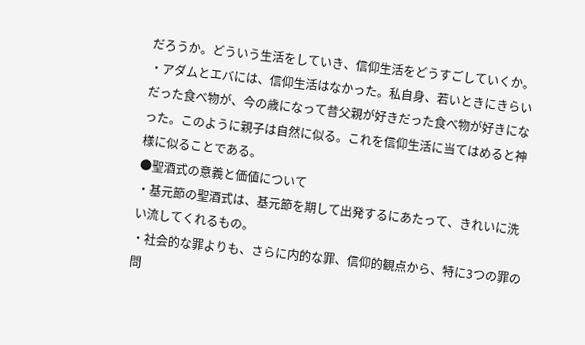だろうか。どういう生活をしていき、信仰生活をどうすごしていくか。
・アダムとエバには、信仰生活はなかった。私自身、若いときにきらいだった食べ物が、今の歳になって昔父親が好きだった食べ物が好きになった。このように親子は自然に似る。これを信仰生活に当てはめると神様に似ることである。
●聖酒式の意義と価値について
・基元節の聖酒式は、基元節を期して出発するにあたって、きれいに洗い流してくれるもの。
・社会的な罪よりも、さらに内的な罪、信仰的観点から、特に3つの罪の問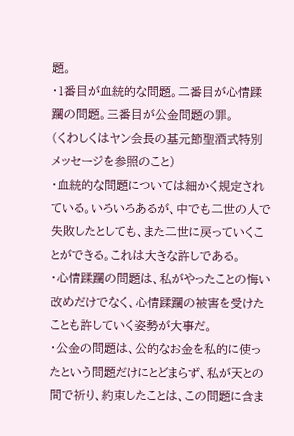題。
・1番目が血統的な問題。二番目が心情蹂躙の問題。三番目が公金問題の罪。
(くわしくはヤン会長の基元節聖酒式特別メッセージを参照のこと)
・血統的な問題については細かく規定されている。いろいろあるが、中でも二世の人で失敗したとしても、また二世に戻っていくことができる。これは大きな許しである。
・心情蹂躙の問題は、私がやったことの悔い改めだけでなく、心情蹂躙の被害を受けたことも許していく姿勢が大事だ。
・公金の問題は、公的なお金を私的に使ったという問題だけにとどまらず、私が天との間で祈り、約束したことは、この問題に含ま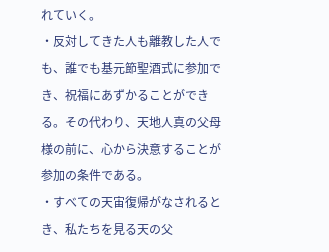れていく。
・反対してきた人も離教した人でも、誰でも基元節聖酒式に参加でき、祝福にあずかることができる。その代わり、天地人真の父母様の前に、心から決意することが参加の条件である。
・すべての天宙復帰がなされるとき、私たちを見る天の父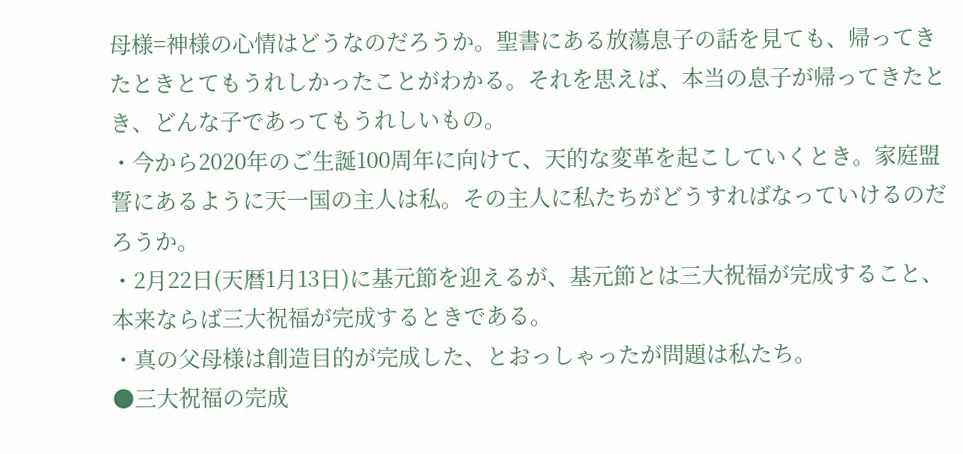母様=神様の心情はどうなのだろうか。聖書にある放蕩息子の話を見ても、帰ってきたときとてもうれしかったことがわかる。それを思えば、本当の息子が帰ってきたとき、どんな子であってもうれしいもの。
・今から2020年のご生誕100周年に向けて、天的な変革を起こしていくとき。家庭盟誓にあるように天一国の主人は私。その主人に私たちがどうすればなっていけるのだろうか。
・2月22日(天暦1月13日)に基元節を迎えるが、基元節とは三大祝福が完成すること、本来ならば三大祝福が完成するときである。
・真の父母様は創造目的が完成した、とおっしゃったが問題は私たち。
●三大祝福の完成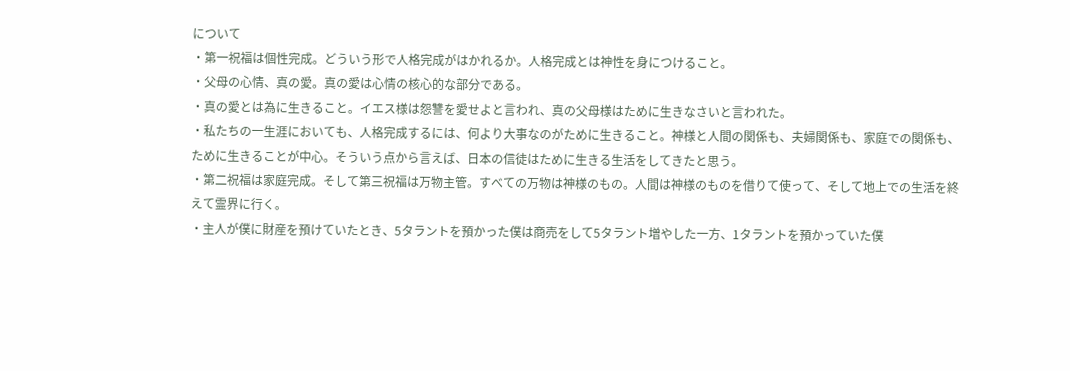について
・第一祝福は個性完成。どういう形で人格完成がはかれるか。人格完成とは神性を身につけること。
・父母の心情、真の愛。真の愛は心情の核心的な部分である。
・真の愛とは為に生きること。イエス様は怨讐を愛せよと言われ、真の父母様はために生きなさいと言われた。
・私たちの一生涯においても、人格完成するには、何より大事なのがために生きること。神様と人間の関係も、夫婦関係も、家庭での関係も、ために生きることが中心。そういう点から言えば、日本の信徒はために生きる生活をしてきたと思う。
・第二祝福は家庭完成。そして第三祝福は万物主管。すべての万物は神様のもの。人間は神様のものを借りて使って、そして地上での生活を終えて霊界に行く。
・主人が僕に財産を預けていたとき、5タラントを預かった僕は商売をして5タラント増やした一方、1タラントを預かっていた僕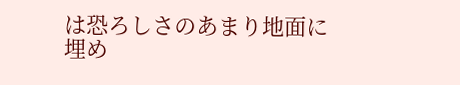は恐ろしさのあまり地面に埋め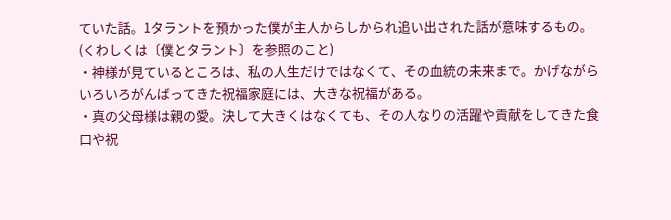ていた話。1タラントを預かった僕が主人からしかられ追い出された話が意味するもの。
(くわしくは〔僕とタラント〕を参照のこと)
・神様が見ているところは、私の人生だけではなくて、その血統の未来まで。かげながらいろいろがんばってきた祝福家庭には、大きな祝福がある。
・真の父母様は親の愛。決して大きくはなくても、その人なりの活躍や貢献をしてきた食口や祝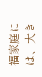福家庭には、大き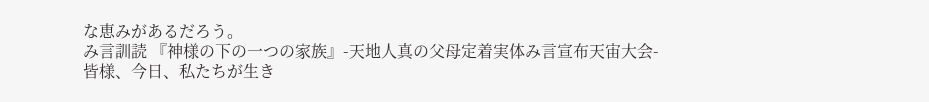な恵みがあるだろう。
み言訓読 『神様の下の一つの家族』-天地人真の父母定着実体み言宣布天宙大会-
皆様、今日、私たちが生き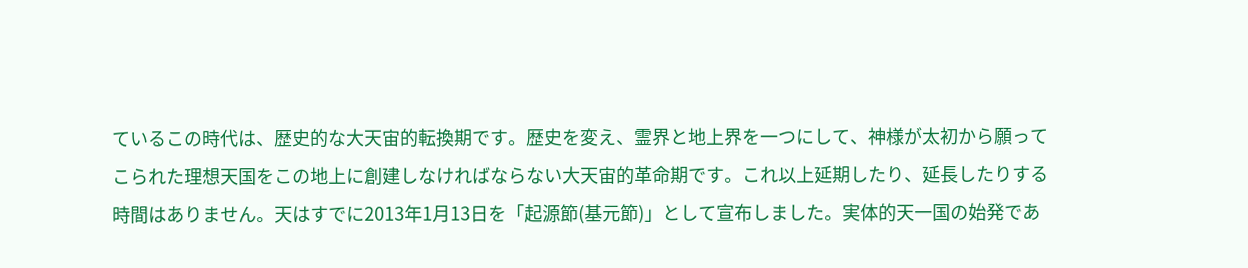ているこの時代は、歴史的な大天宙的転換期です。歴史を変え、霊界と地上界を一つにして、神様が太初から願ってこられた理想天国をこの地上に創建しなければならない大天宙的革命期です。これ以上延期したり、延長したりする時間はありません。天はすでに2013年1月13日を「起源節(基元節)」として宣布しました。実体的天一国の始発であ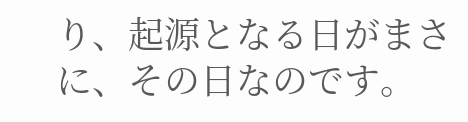り、起源となる日がまさに、その日なのです。